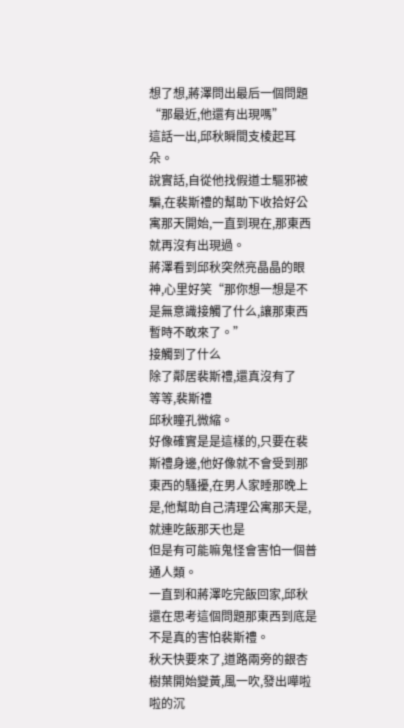想了想,蔣澤問出最后一個問題“那最近,他還有出現嗎”
這話一出,邱秋瞬間支棱起耳朵。
說實話,自從他找假道士驅邪被騙,在裴斯禮的幫助下收拾好公寓那天開始,一直到現在,那東西就再沒有出現過。
蔣澤看到邱秋突然亮晶晶的眼神,心里好笑“那你想一想是不是無意識接觸了什么,讓那東西暫時不敢來了。”
接觸到了什么
除了鄰居裴斯禮,還真沒有了
等等,裴斯禮
邱秋瞳孔微縮。
好像確實是是這樣的,只要在裴斯禮身邊,他好像就不會受到那東西的騷擾,在男人家睡那晚上是,他幫助自己清理公寓那天是,就連吃飯那天也是
但是有可能嘛鬼怪會害怕一個普通人類。
一直到和蔣澤吃完飯回家,邱秋還在思考這個問題那東西到底是不是真的害怕裴斯禮。
秋天快要來了,道路兩旁的銀杏樹葉開始變黃,風一吹,發出嘩啦啦的沉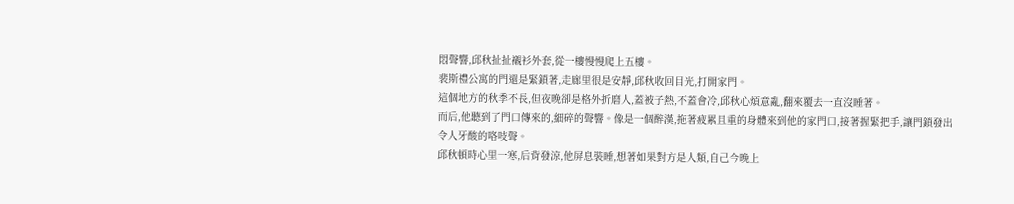悶聲響,邱秋扯扯襯衫外套,從一樓慢慢爬上五樓。
裴斯禮公寓的門還是緊鎖著,走廊里很是安靜,邱秋收回目光,打開家門。
這個地方的秋季不長,但夜晚卻是格外折磨人,蓋被子熱,不蓋會冷,邱秋心煩意亂,翻來覆去一直沒睡著。
而后,他聽到了門口傳來的,細碎的聲響。像是一個醉漢,拖著疲累且重的身體來到他的家門口,接著握緊把手,讓門鎖發出令人牙酸的咯吱聲。
邱秋頓時心里一寒,后背發涼,他屏息裝睡,想著如果對方是人類,自己今晚上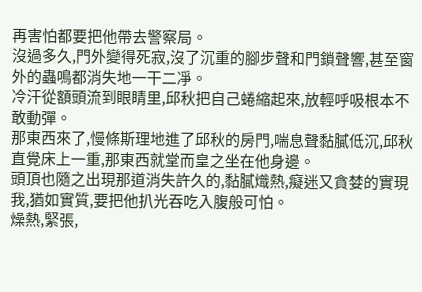再害怕都要把他帶去警察局。
沒過多久,門外變得死寂,沒了沉重的腳步聲和門鎖聲響,甚至窗外的蟲鳴都消失地一干二凈。
冷汗從額頭流到眼睛里,邱秋把自己蜷縮起來,放輕呼吸根本不敢動彈。
那東西來了,慢條斯理地進了邱秋的房門,喘息聲黏膩低沉,邱秋直覺床上一重,那東西就堂而皇之坐在他身邊。
頭頂也隨之出現那道消失許久的,黏膩熾熱,癡迷又貪婪的實現我,猶如實質,要把他扒光吞吃入腹般可怕。
燥熱,緊張,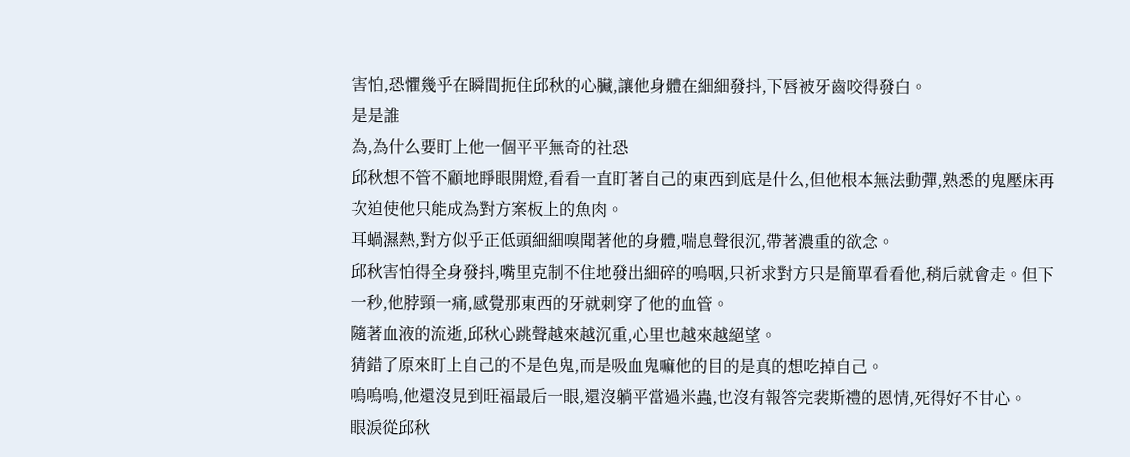害怕,恐懼幾乎在瞬間扼住邱秋的心臟,讓他身體在細細發抖,下唇被牙齒咬得發白。
是是誰
為,為什么要盯上他一個平平無奇的社恐
邱秋想不管不顧地睜眼開燈,看看一直盯著自己的東西到底是什么,但他根本無法動彈,熟悉的鬼壓床再次迫使他只能成為對方案板上的魚肉。
耳蝸濕熱,對方似乎正低頭細細嗅聞著他的身體,喘息聲很沉,帶著濃重的欲念。
邱秋害怕得全身發抖,嘴里克制不住地發出細碎的嗚咽,只祈求對方只是簡單看看他,稍后就會走。但下一秒,他脖頸一痛,感覺那東西的牙就刺穿了他的血管。
隨著血液的流逝,邱秋心跳聲越來越沉重,心里也越來越絕望。
猜錯了原來盯上自己的不是色鬼,而是吸血鬼嘛他的目的是真的想吃掉自己。
嗚嗚嗚,他還沒見到旺福最后一眼,還沒躺平當過米蟲,也沒有報答完裴斯禮的恩情,死得好不甘心。
眼淚從邱秋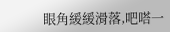眼角緩緩滑落,吧嗒一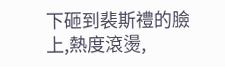下砸到裴斯禮的臉上,熱度滾燙,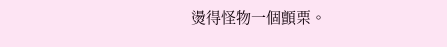燙得怪物一個顫栗。